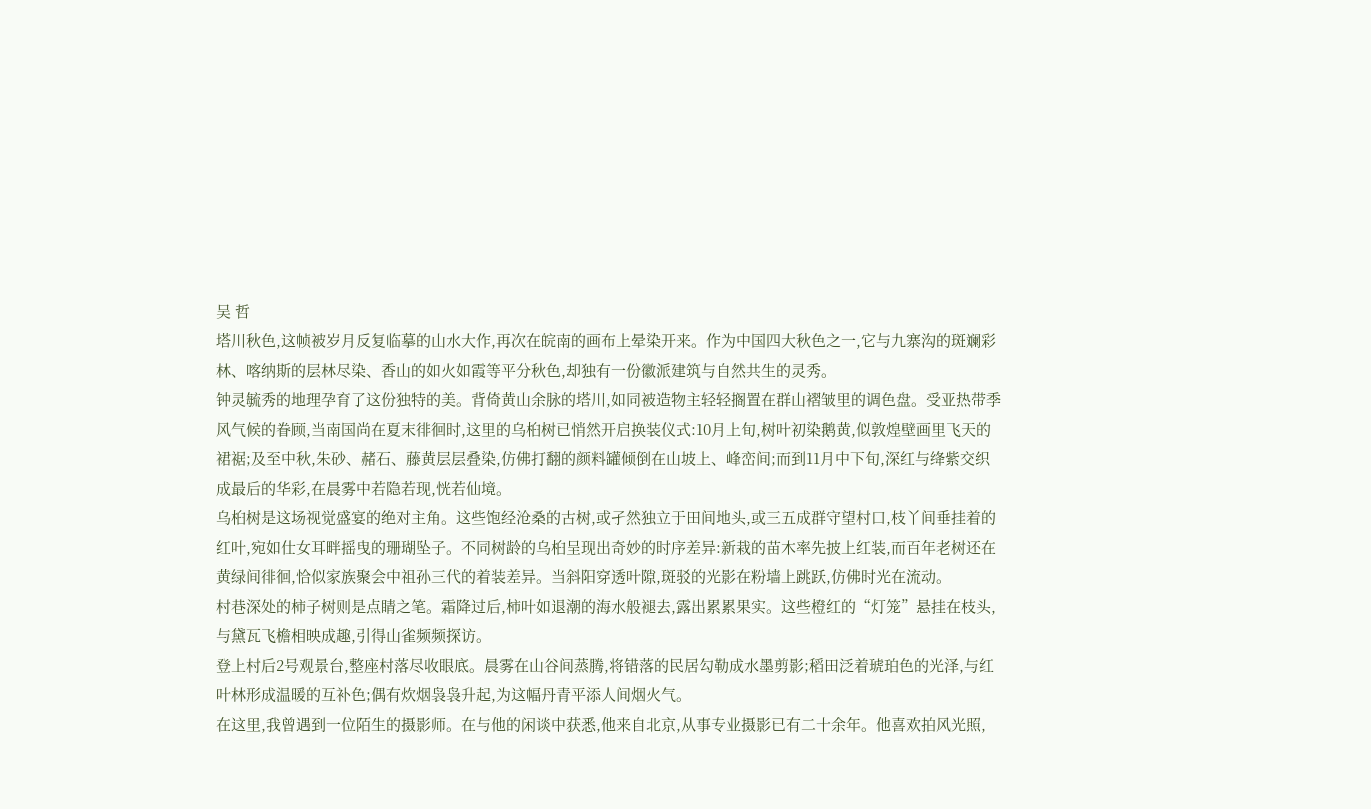吴 哲
塔川秋色,这帧被岁月反复临摹的山水大作,再次在皖南的画布上晕染开来。作为中国四大秋色之一,它与九寨沟的斑斓彩林、喀纳斯的层林尽染、香山的如火如霞等平分秋色,却独有一份徽派建筑与自然共生的灵秀。
钟灵毓秀的地理孕育了这份独特的美。背倚黄山余脉的塔川,如同被造物主轻轻搁置在群山褶皱里的调色盘。受亚热带季风气候的眷顾,当南国尚在夏末徘徊时,这里的乌桕树已悄然开启换装仪式:10月上旬,树叶初染鹅黄,似敦煌壁画里飞天的裙裾;及至中秋,朱砂、赭石、藤黄层层叠染,仿佛打翻的颜料罐倾倒在山坡上、峰峦间;而到11月中下旬,深红与绛紫交织成最后的华彩,在晨雾中若隐若现,恍若仙境。
乌桕树是这场视觉盛宴的绝对主角。这些饱经沧桑的古树,或孑然独立于田间地头,或三五成群守望村口,枝丫间垂挂着的红叶,宛如仕女耳畔摇曳的珊瑚坠子。不同树龄的乌桕呈现出奇妙的时序差异:新栽的苗木率先披上红装,而百年老树还在黄绿间徘徊,恰似家族聚会中祖孙三代的着装差异。当斜阳穿透叶隙,斑驳的光影在粉墙上跳跃,仿佛时光在流动。
村巷深处的柿子树则是点睛之笔。霜降过后,柿叶如退潮的海水般褪去,露出累累果实。这些橙红的“灯笼”悬挂在枝头,与黛瓦飞檐相映成趣,引得山雀频频探访。
登上村后2号观景台,整座村落尽收眼底。晨雾在山谷间蒸腾,将错落的民居勾勒成水墨剪影;稻田泛着琥珀色的光泽,与红叶林形成温暖的互补色;偶有炊烟袅袅升起,为这幅丹青平添人间烟火气。
在这里,我曾遇到一位陌生的摄影师。在与他的闲谈中获悉,他来自北京,从事专业摄影已有二十余年。他喜欢拍风光照,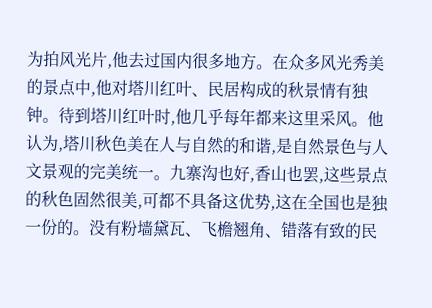为拍风光片,他去过国内很多地方。在众多风光秀美的景点中,他对塔川红叶、民居构成的秋景情有独钟。待到塔川红叶时,他几乎每年都来这里采风。他认为,塔川秋色美在人与自然的和谐,是自然景色与人文景观的完美统一。九寨沟也好,香山也罢,这些景点的秋色固然很美,可都不具备这优势,这在全国也是独一份的。没有粉墙黛瓦、飞檐翘角、错落有致的民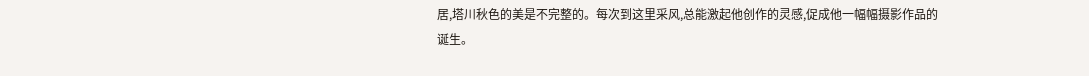居,塔川秋色的美是不完整的。每次到这里采风,总能激起他创作的灵感,促成他一幅幅摄影作品的诞生。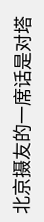北京摄友的一席话是对塔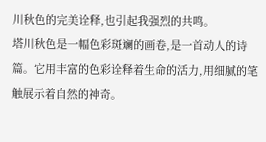川秋色的完美诠释,也引起我强烈的共鸣。
塔川秋色是一幅色彩斑斓的画卷,是一首动人的诗篇。它用丰富的色彩诠释着生命的活力,用细腻的笔触展示着自然的神奇。